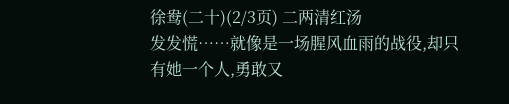徐鸯(二十)(2/3页) 二两清红汤
发发慌……就像是一场腥风血雨的战役,却只有她一个人,勇敢又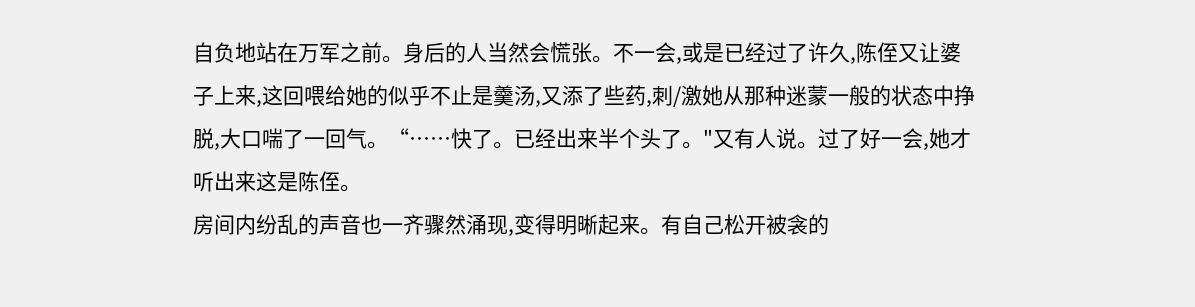自负地站在万军之前。身后的人当然会慌张。不一会,或是已经过了许久,陈侄又让婆子上来,这回喂给她的似乎不止是羹汤,又添了些药,刺/激她从那种迷蒙一般的状态中挣脱,大口喘了一回气。“……快了。已经出来半个头了。"又有人说。过了好一会,她才听出来这是陈侄。
房间内纷乱的声音也一齐骤然涌现,变得明晰起来。有自己松开被衾的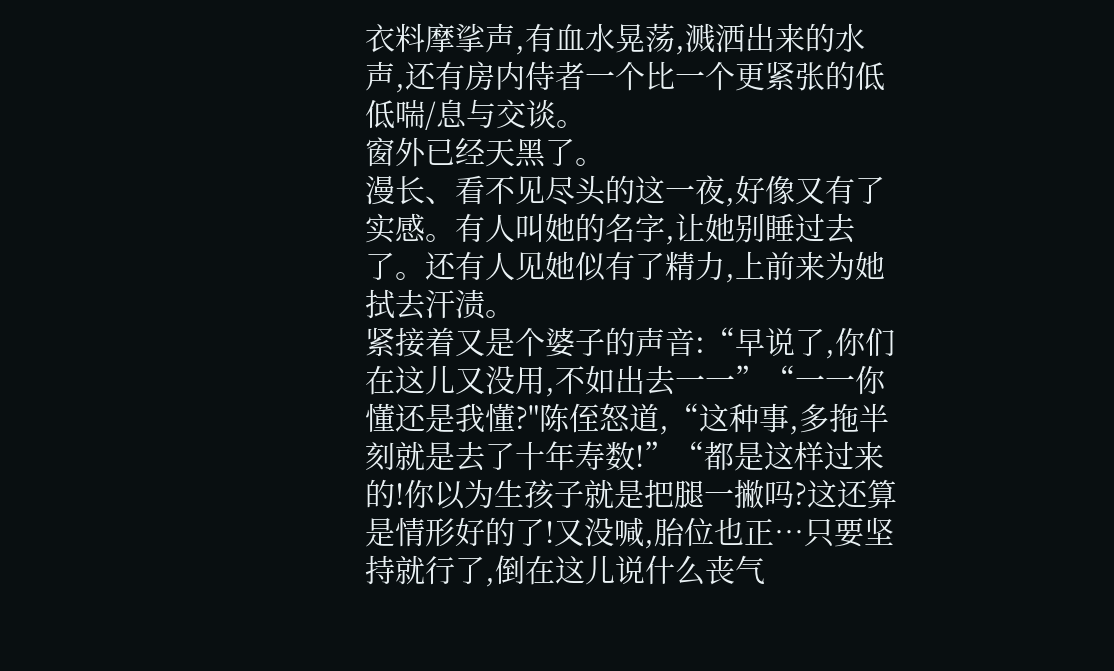衣料摩挲声,有血水晃荡,溅洒出来的水声,还有房内侍者一个比一个更紧张的低低喘/息与交谈。
窗外已经天黑了。
漫长、看不见尽头的这一夜,好像又有了实感。有人叫她的名字,让她别睡过去了。还有人见她似有了精力,上前来为她拭去汗渍。
紧接着又是个婆子的声音:“早说了,你们在这儿又没用,不如出去一一”“一一你懂还是我懂?"陈侄怒道,“这种事,多拖半刻就是去了十年寿数!”“都是这样过来的!你以为生孩子就是把腿一撇吗?这还算是情形好的了!又没喊,胎位也正…只要坚持就行了,倒在这儿说什么丧气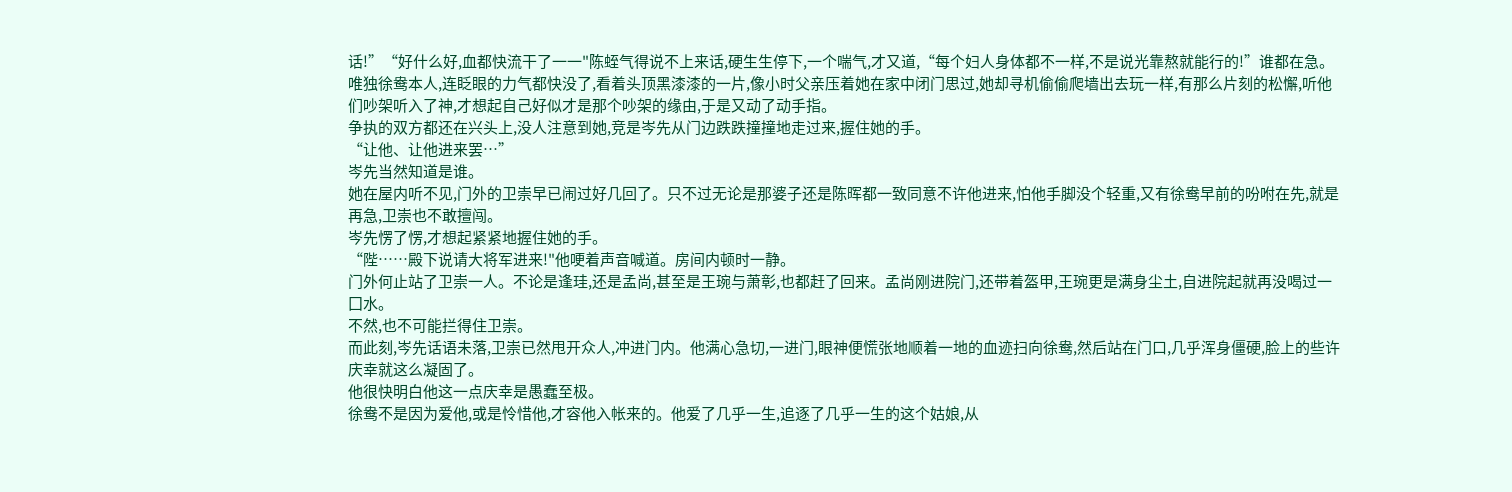话!”“好什么好,血都快流干了一一"陈蛭气得说不上来话,硬生生停下,一个喘气,才又道,“每个妇人身体都不一样,不是说光靠熬就能行的!”谁都在急。
唯独徐鸯本人,连眨眼的力气都快没了,看着头顶黑漆漆的一片,像小时父亲压着她在家中闭门思过,她却寻机偷偷爬墙出去玩一样,有那么片刻的松懈,听他们吵架听入了神,才想起自己好似才是那个吵架的缘由,于是又动了动手指。
争执的双方都还在兴头上,没人注意到她,竞是岑先从门边跌跌撞撞地走过来,握住她的手。
“让他、让他进来罢…”
岑先当然知道是谁。
她在屋内听不见,门外的卫崇早已闹过好几回了。只不过无论是那婆子还是陈晖都一致同意不许他进来,怕他手脚没个轻重,又有徐鸯早前的吩咐在先,就是再急,卫崇也不敢擅闯。
岑先愣了愣,才想起紧紧地握住她的手。
“陛……殿下说请大将军进来!"他哽着声音喊道。房间内顿时一静。
门外何止站了卫崇一人。不论是逢珪,还是孟尚,甚至是王琬与萧彰,也都赶了回来。孟尚刚进院门,还带着盔甲,王琬更是满身尘土,自进院起就再没喝过一囗水。
不然,也不可能拦得住卫崇。
而此刻,岑先话语未落,卫崇已然甩开众人,冲进门内。他满心急切,一进门,眼神便慌张地顺着一地的血迹扫向徐鸯,然后站在门口,几乎浑身僵硬,脸上的些许庆幸就这么凝固了。
他很快明白他这一点庆幸是愚蠢至极。
徐鸯不是因为爱他,或是怜惜他,才容他入帐来的。他爱了几乎一生,追逐了几乎一生的这个姑娘,从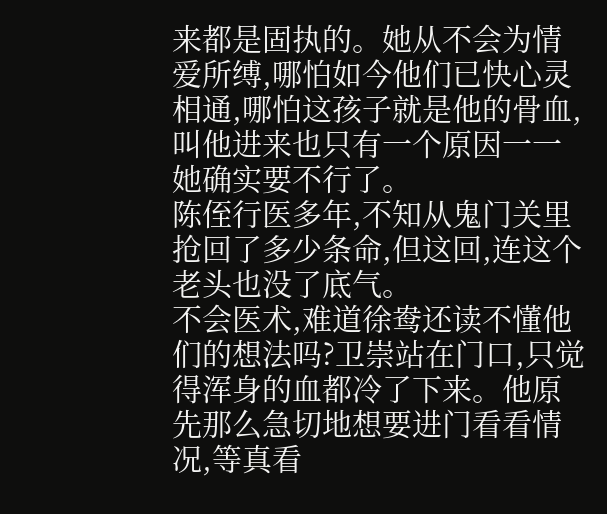来都是固执的。她从不会为情爱所缚,哪怕如今他们已快心灵相通,哪怕这孩子就是他的骨血,叫他进来也只有一个原因一一
她确实要不行了。
陈侄行医多年,不知从鬼门关里抢回了多少条命,但这回,连这个老头也没了底气。
不会医术,难道徐鸯还读不懂他们的想法吗?卫崇站在门口,只觉得浑身的血都冷了下来。他原先那么急切地想要进门看看情况,等真看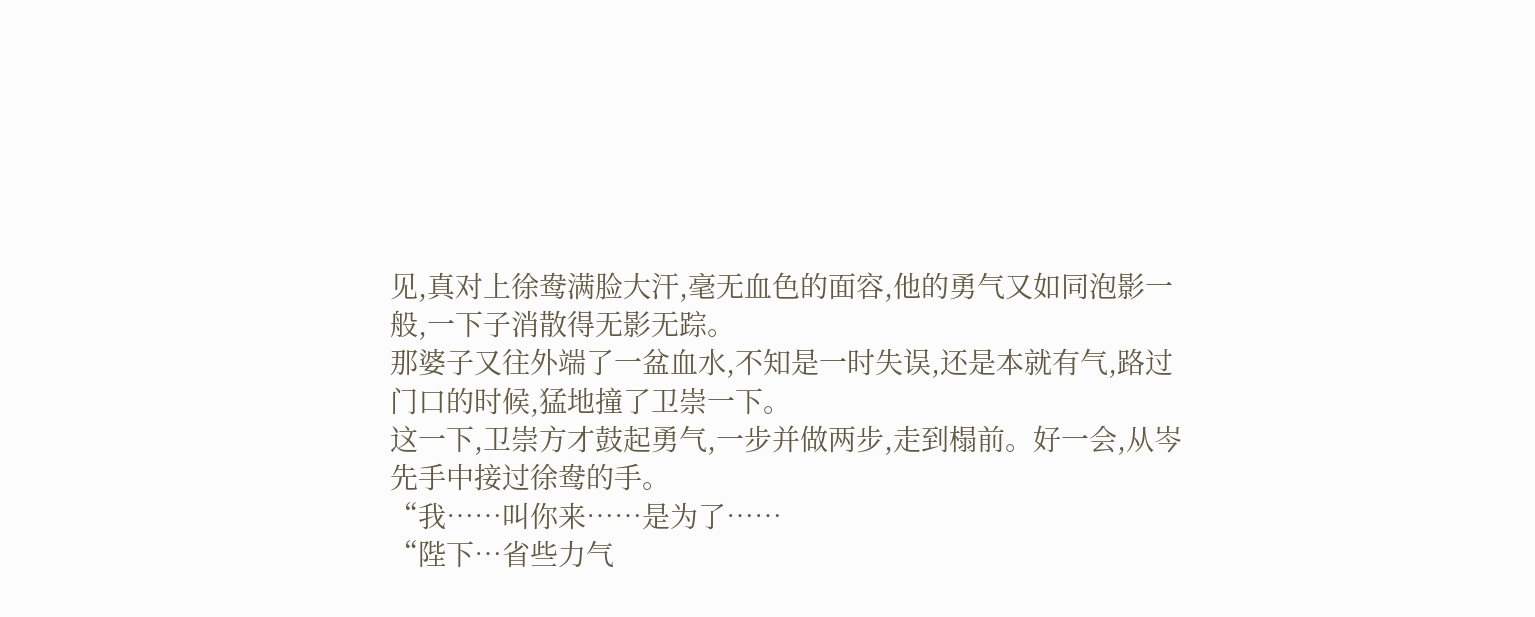见,真对上徐鸯满脸大汗,毫无血色的面容,他的勇气又如同泡影一般,一下子消散得无影无踪。
那婆子又往外端了一盆血水,不知是一时失误,还是本就有气,路过门口的时候,猛地撞了卫崇一下。
这一下,卫崇方才鼓起勇气,一步并做两步,走到榻前。好一会,从岑先手中接过徐鸯的手。
“我……叫你来……是为了……
“陛下…省些力气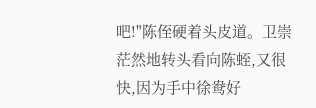吧!"陈侄硬着头皮道。卫崇茫然地转头看向陈蛭,又很快,因为手中徐鸯好